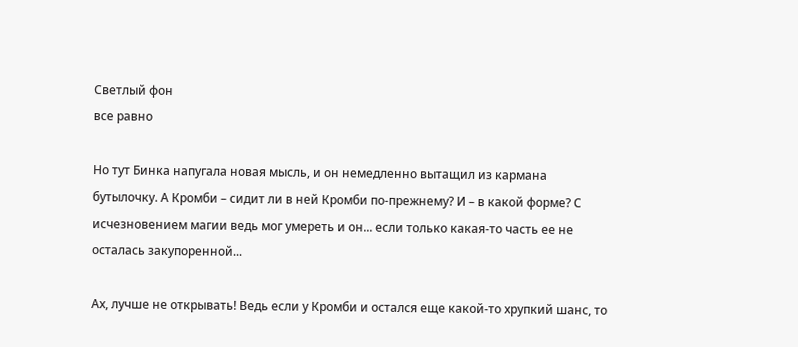Светлый фон
все равно

Но тут Бинка напугала новая мысль, и он немедленно вытащил из кармана бутылочку. А Кромби – сидит ли в ней Кромби по-прежнему? И – в какой форме? С исчезновением магии ведь мог умереть и он... если только какая-то часть ее не осталась закупоренной...

Ах, лучше не открывать! Ведь если у Кромби и остался еще какой-то хрупкий шанс, то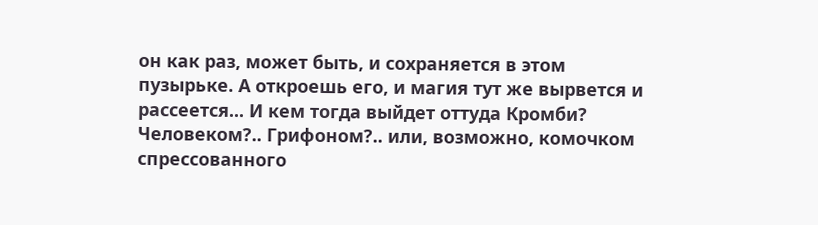он как раз, может быть, и сохраняется в этом пузырьке. А откроешь его, и магия тут же вырвется и рассеется... И кем тогда выйдет оттуда Кромби? Человеком?.. Грифоном?.. или, возможно, комочком спрессованного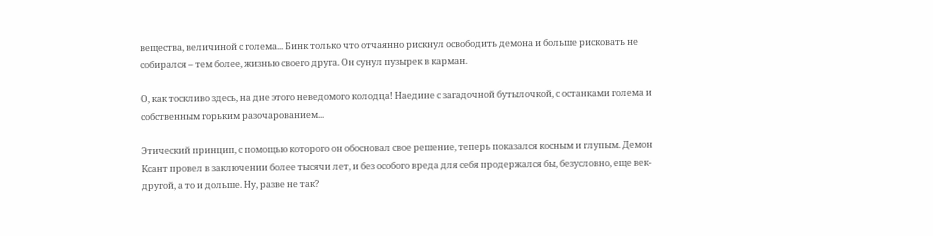вещества, величиной с голема... Бинк только что отчаянно рискнул освободить демона и больше рисковать не собирался – тем более, жизнью своего друга. Он сунул пузырек в карман.

О, как тоскливо здесь, на дне этого неведомого колодца! Наедине с загадочной бутылочкой, с останками голема и собственным горьким разочарованием...

Этический принцип, с помощью которого он обосновал свое решение, теперь показался косным и глупым. Демон Ксант провел в заключении более тысячи лет, и без особого вреда для себя продержался бы, безусловно, еще век-другой, а то и дольше. Ну, разве не так?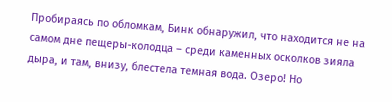Пробираясь по обломкам, Бинк обнаружил, что находится не на самом дне пещеры-колодца – среди каменных осколков зияла дыра, и там, внизу, блестела темная вода. Озеро! Но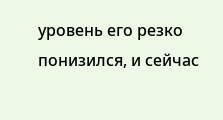уровень его резко понизился, и сейчас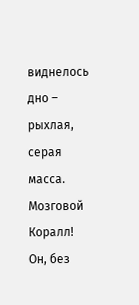виднелось дно – рыхлая, серая масса. Мозговой Коралл! Он, без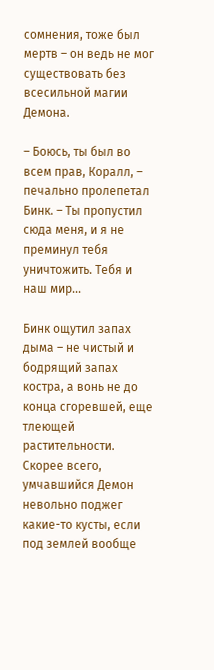сомнения, тоже был мертв – он ведь не мог существовать без всесильной магии Демона.

– Боюсь, ты был во всем прав, Коралл, – печально пролепетал Бинк. – Ты пропустил сюда меня, и я не преминул тебя уничтожить. Тебя и наш мир...

Бинк ощутил запах дыма – не чистый и бодрящий запах костра, а вонь не до конца сгоревшей, еще тлеющей растительности. Скорее всего, умчавшийся Демон невольно поджег какие-то кусты, если под землей вообще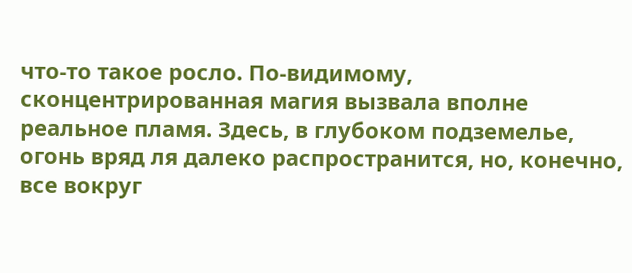что-то такое росло. По-видимому, сконцентрированная магия вызвала вполне реальное пламя. Здесь, в глубоком подземелье, огонь вряд ля далеко распространится, но, конечно, все вокруг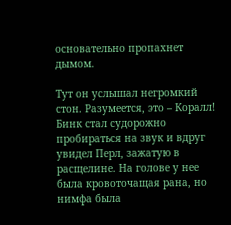основательно пропахнет дымом.

Тут он услышал негромкий стон. Разумеется, это – Коралл! Бинк стал судорожно пробираться на звук и вдруг увидел Перл, зажатую в расщелине. На голове у нее была кровоточащая рана, но нимфа была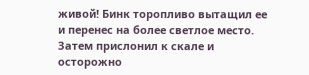живой! Бинк торопливо вытащил ее и перенес на более светлое место. Затем прислонил к скале и осторожно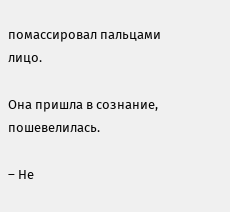помассировал пальцами лицо.

Она пришла в сознание, пошевелилась.

– Не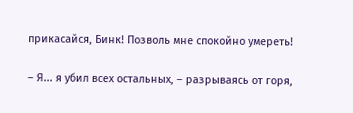прикасайся, Бинк! Позволь мне спокойно умереть!

– Я... я убил всех остальных, – разрываясь от горя,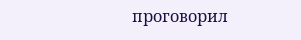проговорил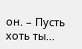он. – Пусть хоть ты...